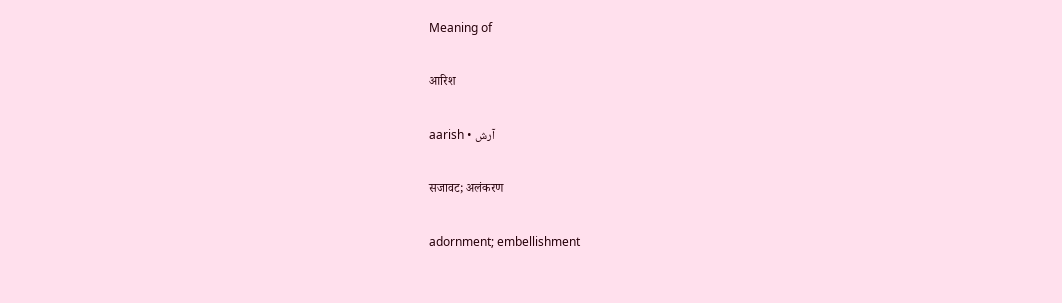Meaning of

आरिश

aarish • آرش

सजावट; अलंकरण

adornment; embellishment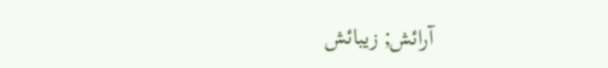آرائش; زیبائش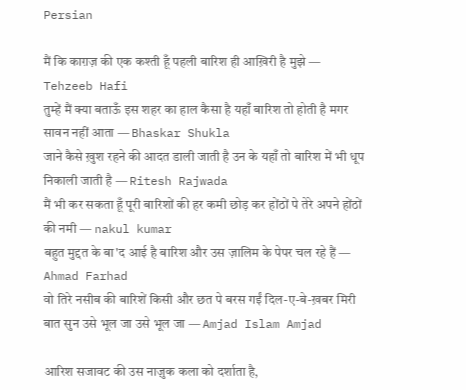Persian

मैं कि काग़ज़ की एक कश्ती हूँ पहली बारिश ही आख़िरी है मुझे — Tehzeeb Hafi
तुम्हें मैं क्या बताऊँ इस शहर का हाल कैसा है यहाँ बारिश तो होती है मगर सावन नहीं आता — Bhaskar Shukla
जाने कैसे ख़ुश रहने की आदत डाली जाती है उन के यहाँ तो बारिश में भी धूप निकाली जाती है — Ritesh Rajwada
मैं भी कर सकता हूँ पूरी बारिशों की हर कमी छोड़ कर होंठों पे तेरे अपने होंठों की नमी — nakul kumar
बहुत मुद्दत के बा'द आई है बारिश और उस ज़ालिम के पेपर चल रहे हैं — Ahmad Farhad
वो तिरे नसीब की बारिशें किसी और छत पे बरस गईं दिल-ए-बे-ख़बर मिरी बात सुन उसे भूल जा उसे भूल जा — Amjad Islam Amjad

आरिश सजावट की उस नाज़ुक कला को दर्शाता है,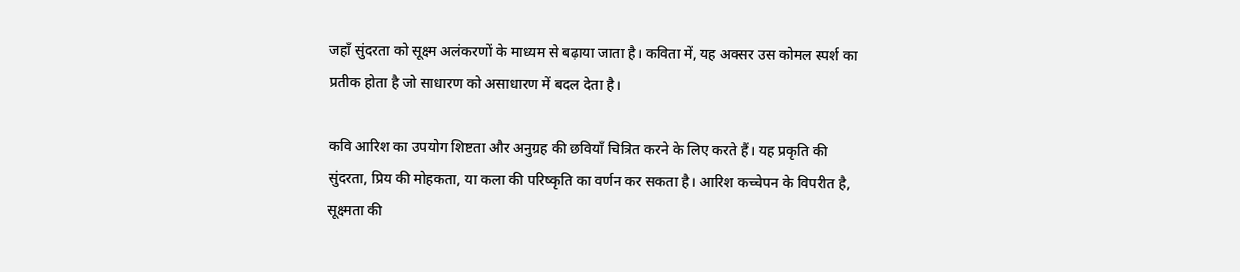जहाँ सुंदरता को सूक्ष्म अलंकरणों के माध्यम से बढ़ाया जाता है। कविता में, यह अक्सर उस कोमल स्पर्श का प्रतीक होता है जो साधारण को असाधारण में बदल देता है।

कवि आरिश का उपयोग शिष्टता और अनुग्रह की छवियाँ चित्रित करने के लिए करते हैं। यह प्रकृति की सुंदरता, प्रिय की मोहकता, या कला की परिष्कृति का वर्णन कर सकता है। आरिश कच्चेपन के विपरीत है, सूक्ष्मता की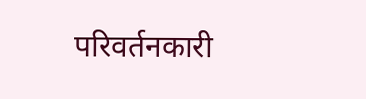परिवर्तनकारी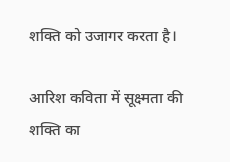शक्ति को उजागर करता है।

आरिश कविता में सूक्ष्मता की शक्ति का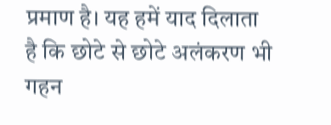प्रमाण है। यह हमें याद दिलाता है कि छोटे से छोटे अलंकरण भी गहन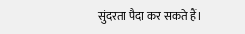सुंदरता पैदा कर सकते हैं।